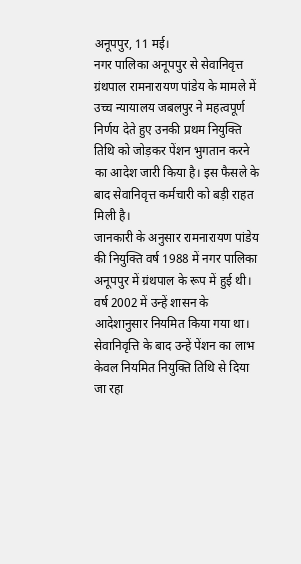अनूपपुर, 11 मई।
नगर पालिका अनूपपुर से सेवानिवृत्त ग्रंथपाल रामनारायण पांडेय के मामले में उच्च न्यायालय जबलपुर ने महत्वपूर्ण निर्णय देते हुए उनकी प्रथम नियुक्ति तिथि को जोड़कर पेंशन भुगतान करने का आदेश जारी किया है। इस फैसले के बाद सेवानिवृत्त कर्मचारी को बड़ी राहत मिली है।
जानकारी के अनुसार रामनारायण पांडेय की नियुक्ति वर्ष 1988 में नगर पालिका अनूपपुर में ग्रंथपाल के रूप में हुई थी। वर्ष 2002 में उन्हें शासन के आदेशानुसार नियमित किया गया था। सेवानिवृत्ति के बाद उन्हें पेंशन का लाभ केवल नियमित नियुक्ति तिथि से दिया जा रहा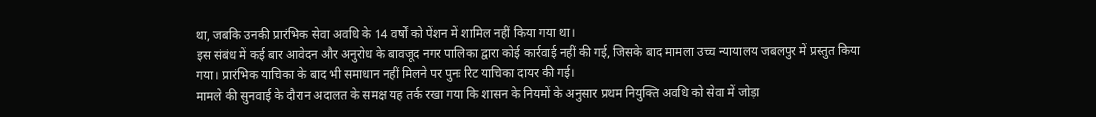था, जबकि उनकी प्रारंभिक सेवा अवधि के 14 वर्षों को पेंशन में शामिल नहीं किया गया था।
इस संबंध में कई बार आवेदन और अनुरोध के बावजूद नगर पालिका द्वारा कोई कार्रवाई नहीं की गई, जिसके बाद मामला उच्च न्यायालय जबलपुर में प्रस्तुत किया गया। प्रारंभिक याचिका के बाद भी समाधान नहीं मिलने पर पुनः रिट याचिका दायर की गई।
मामले की सुनवाई के दौरान अदालत के समक्ष यह तर्क रखा गया कि शासन के नियमों के अनुसार प्रथम नियुक्ति अवधि को सेवा में जोड़ा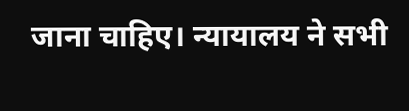जाना चाहिए। न्यायालय ने सभी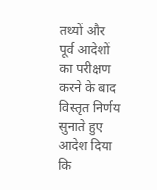तथ्यों और पूर्व आदेशों का परीक्षण करने के बाद विस्तृत निर्णय सुनाते हुए आदेश दिया कि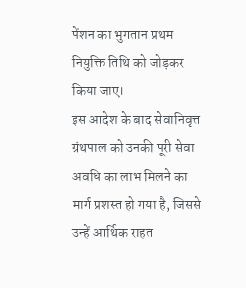पेंशन का भुगतान प्रथम नियुक्ति तिथि को जोड़कर किया जाए।
इस आदेश के बाद सेवानिवृत्त ग्रंथपाल को उनकी पूरी सेवा अवधि का लाभ मिलने का मार्ग प्रशस्त हो गया है, जिससे उन्हें आर्थिक राहत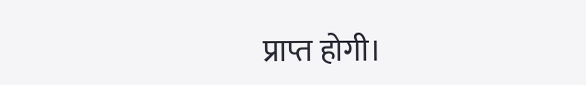प्राप्त होगी।